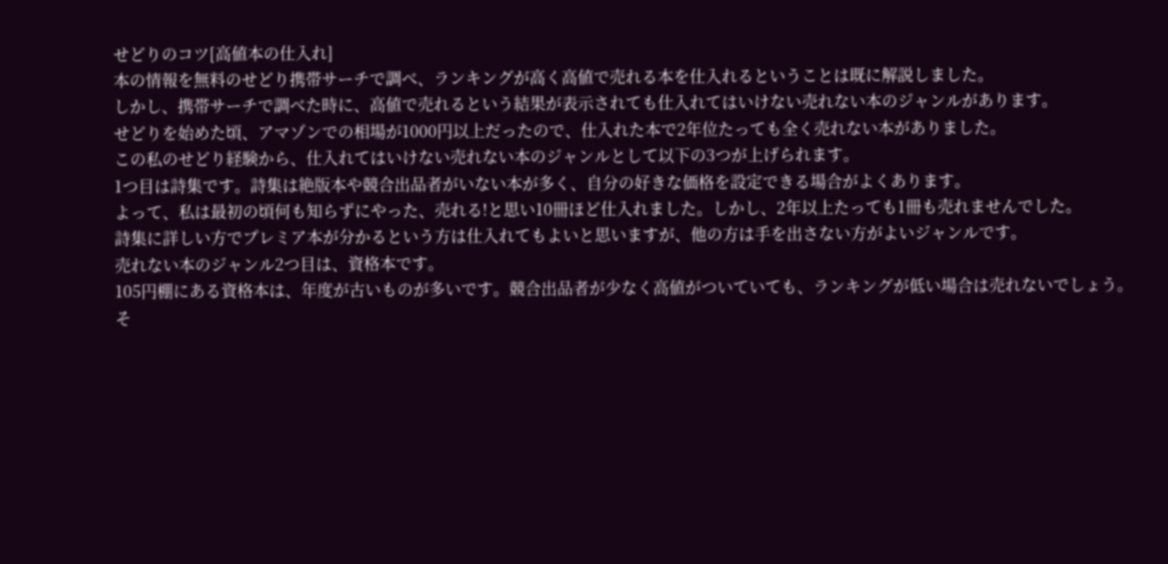せどりのコツ[高値本の仕入れ]
本の情報を無料のせどり携帯サーチで調べ、ランキングが高く高値で売れる本を仕入れるということは既に解説しました。
しかし、携帯サーチで調べた時に、高値で売れるという結果が表示されても仕入れてはいけない売れない本のジャンルがあります。
せどりを始めた頃、アマゾンでの相場が1000円以上だったので、仕入れた本で2年位たっても全く売れない本がありました。
この私のせどり経験から、仕入れてはいけない売れない本のジャンルとして以下の3つが上げられます。
1つ目は詩集です。詩集は絶版本や競合出品者がいない本が多く、自分の好きな価格を設定できる場合がよくあります。
よって、私は最初の頃何も知らずにやった、売れる!と思い10冊ほど仕入れました。しかし、2年以上たっても1冊も売れませんでした。
詩集に詳しい方でプレミア本が分かるという方は仕入れてもよいと思いますが、他の方は手を出さない方がよいジャンルです。
売れない本のジャンル2つ目は、資格本です。
105円棚にある資格本は、年度が古いものが多いです。競合出品者が少なく高値がついていても、ランキングが低い場合は売れないでしょう。
そ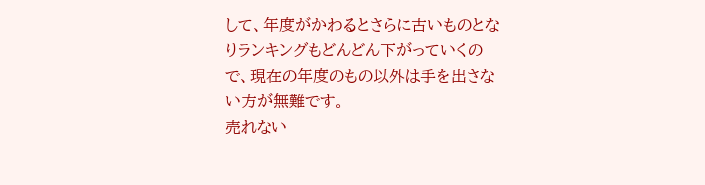して、年度がかわるとさらに古いものとなりランキングもどんどん下がっていくので、現在の年度のもの以外は手を出さない方が無難です。
売れない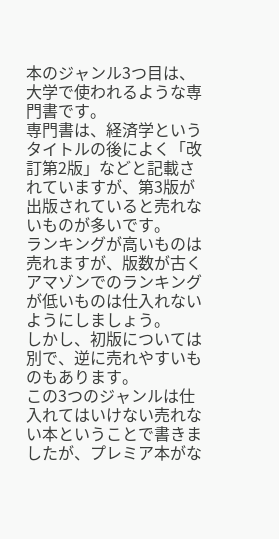本のジャンル3つ目は、大学で使われるような専門書です。
専門書は、経済学というタイトルの後によく「改訂第2版」などと記載されていますが、第3版が出版されていると売れないものが多いです。
ランキングが高いものは売れますが、版数が古くアマゾンでのランキングが低いものは仕入れないようにしましょう。
しかし、初版については別で、逆に売れやすいものもあります。
この3つのジャンルは仕入れてはいけない売れない本ということで書きましたが、プレミア本がな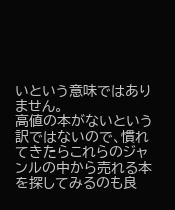いという意味ではありません。
高値の本がないという訳ではないので、慣れてきたらこれらのジャンルの中から売れる本を探してみるのも良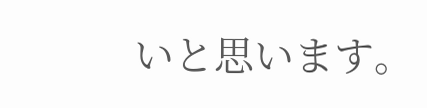いと思います。